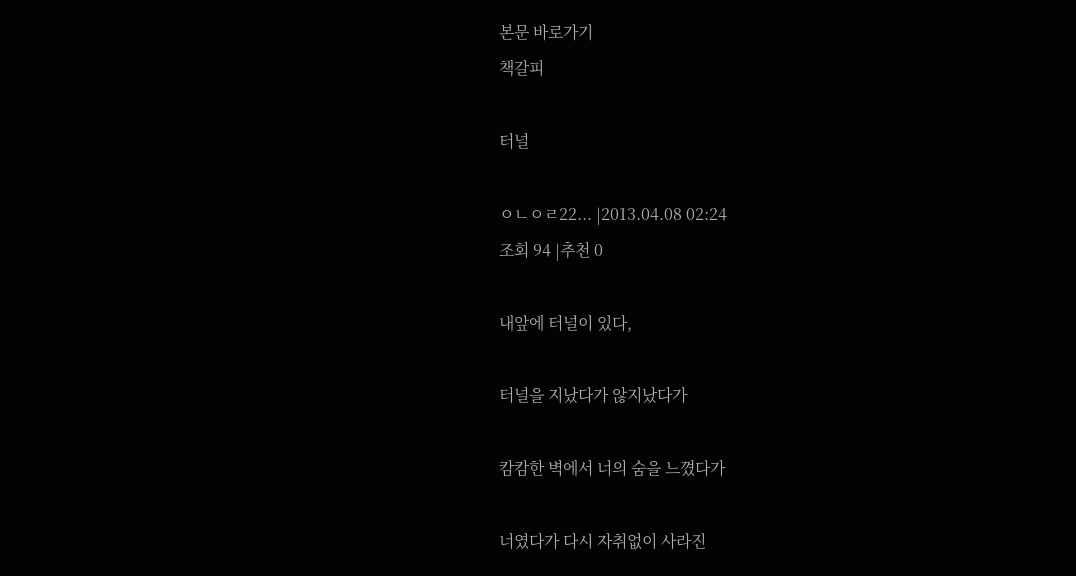본문 바로가기
책갈피

터널

ㅇㄴㅇㄹ22... |2013.04.08 02:24
조회 94 |추천 0

내앞에 터널이 있다,

터널을 지났다가 않지났다가

캄캄한 벽에서 너의 숨을 느꼈다가

너였다가 다시 자취없이 사라진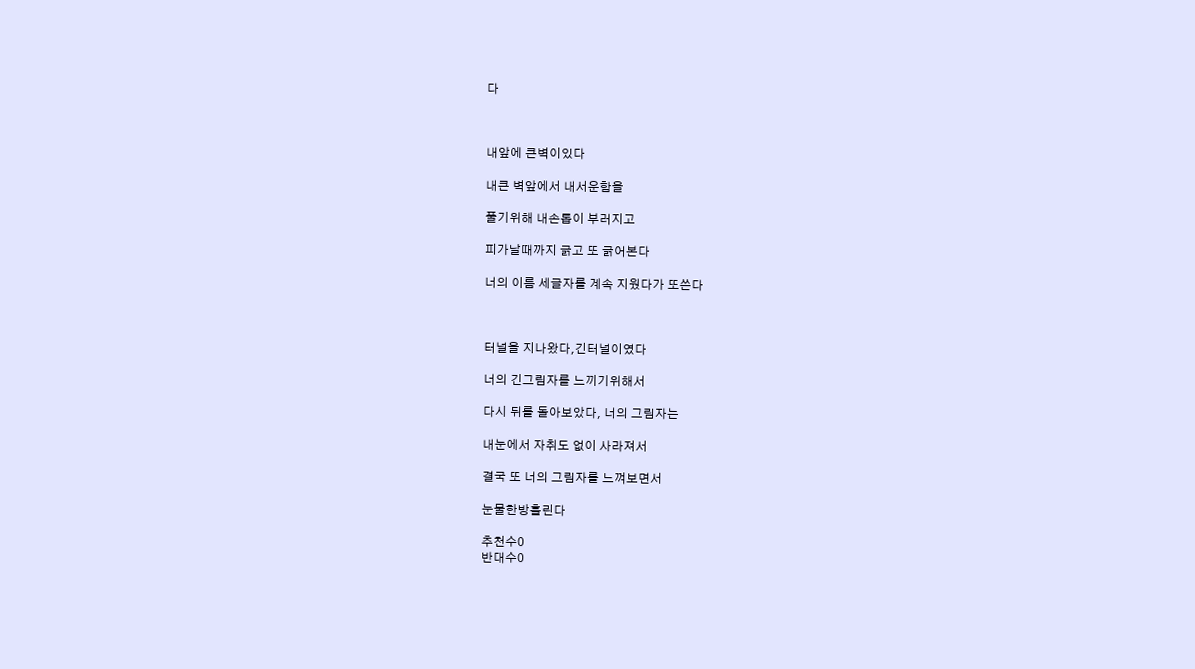다



내앞에 큰벽이있다

내큰 벽앞에서 내서운함을

풀기위해 내손톱이 부러지고

피가날때까지 긁고 또 긁어본다

너의 이름 세글자를 계속 지웠다가 또쓴다



터널을 지나왔다,긴터널이였다

너의 긴그림자를 느끼기위해서

다시 뒤를 돌아보았다, 너의 그림자는

내눈에서 자취도 없이 사라져서

결국 또 너의 그림자를 느껴보면서

눈물한방흘린다

추천수0
반대수0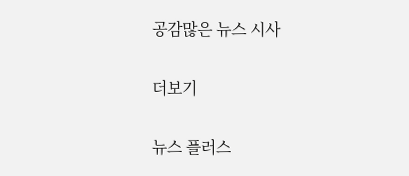공감많은 뉴스 시사

더보기

뉴스 플러스